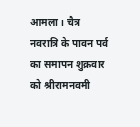आमला। चैत्र नवरात्रि के पावन पर्व का समापन शुक्रवार को श्रीरामनवमी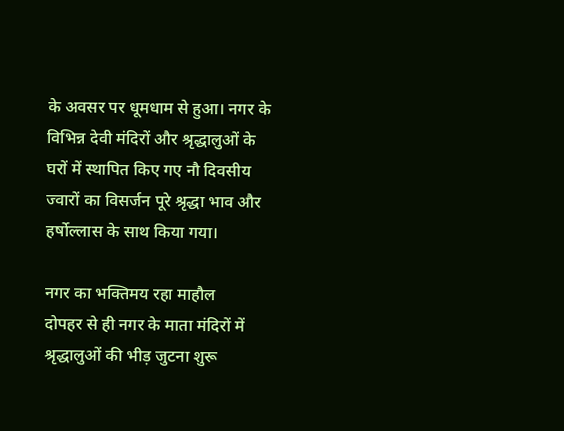के अवसर पर धूमधाम से हुआ। नगर के विभिन्न देवी मंदिरों और श्रृद्धालुओं के घरों में स्थापित किए गए नौ दिवसीय ज्वारों का विसर्जन पूरे श्रृद्धा भाव और हर्षोल्लास के साथ किया गया।

नगर का भक्तिमय रहा माहौल
दोपहर से ही नगर के माता मंदिरों में श्रृद्धालुओं की भीड़ जुटना शुरू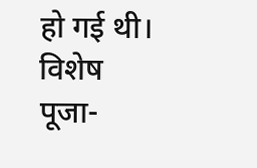हो गई थी। विशेष पूजा-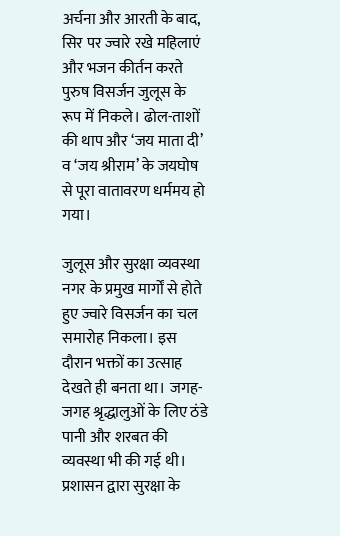अर्चना और आरती के बाद, सिर पर ज्वारे रखे महिलाएं और भजन कीर्तन करते पुरुष विसर्जन जुलूस के रूप में निकले। ढोल-ताशों की थाप और ‘जय माता दी’ व ‘जय श्रीराम’ के जयघोष से पूरा वातावरण धर्ममय हो गया।

जुलूस और सुरक्षा व्यवस्था
नगर के प्रमुख मार्गों से होते हुए ज्वारे विसर्जन का चल समारोह निकला। इस दौरान भक्तों का उत्साह देखते ही बनता था। जगह-जगह श्रृद्धालुओं के लिए ठंडे पानी और शरबत की व्यवस्था भी की गई थी। प्रशासन द्वारा सुरक्षा के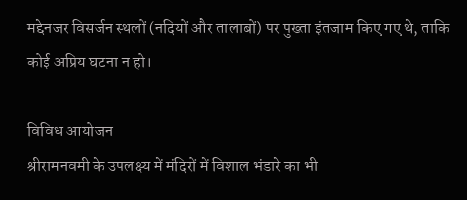मद्देनजर विसर्जन स्थलों (नदियों और तालाबों) पर पुख्ता इंतजाम किए गए थे, ताकि कोई अप्रिय घटना न हो।

विविध आयोजन
श्रीरामनवमी के उपलक्ष्य में मंदिरों में विशाल भंडारे का भी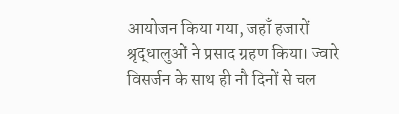आयोजन किया गया, जहाँ हजारों श्रृद्धालुओं ने प्रसाद ग्रहण किया। ज्वारे विसर्जन के साथ ही नौ दिनों से चल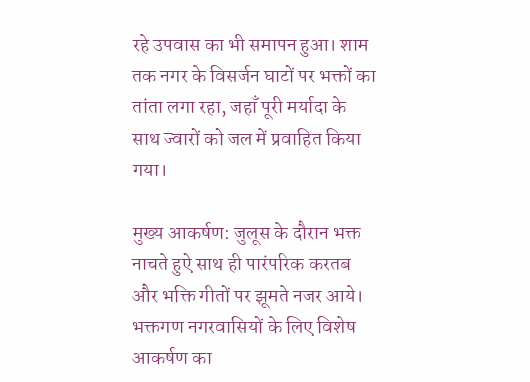रहे उपवास का भी समापन हुआ। शाम तक नगर के विसर्जन घाटों पर भक्तों का तांता लगा रहा, जहाँ पूरी मर्यादा के साथ ज्वारों को जल में प्रवाहित किया गया।

मुख्य आकर्षण: जुलूस के दौरान भक्त नाचते हुऐ साथ ही पारंपरिक करतब और भक्ति गीतों पर झूमते नजर आये। भक्तगण नगरवासियों के लिए विशेष आकर्षण का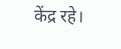केंद्र रहे।